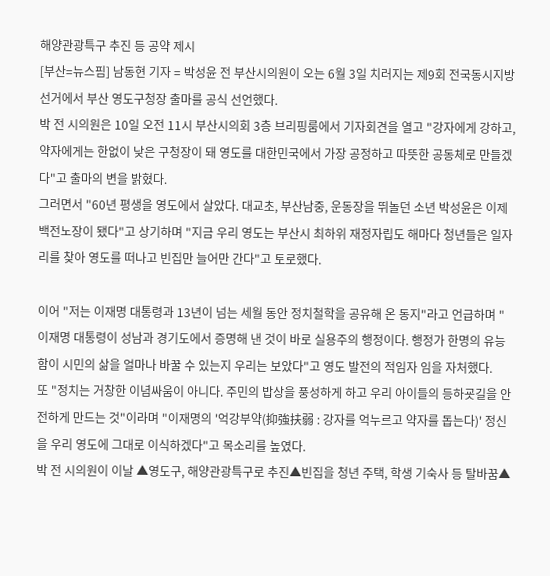해양관광특구 추진 등 공약 제시
[부산=뉴스핌] 남동현 기자 = 박성윤 전 부산시의원이 오는 6월 3일 치러지는 제9회 전국동시지방선거에서 부산 영도구청장 출마를 공식 선언했다.
박 전 시의원은 10일 오전 11시 부산시의회 3층 브리핑룸에서 기자회견을 열고 "강자에게 강하고, 약자에게는 한없이 낮은 구청장이 돼 영도를 대한민국에서 가장 공정하고 따뜻한 공동체로 만들겠다"고 출마의 변을 밝혔다.
그러면서 "60년 평생을 영도에서 살았다. 대교초, 부산남중, 운동장을 뛰놀던 소년 박성윤은 이제 백전노장이 됐다"고 상기하며 "지금 우리 영도는 부산시 최하위 재정자립도 해마다 청년들은 일자리를 찾아 영도를 떠나고 빈집만 늘어만 간다"고 토로했다.

이어 "저는 이재명 대통령과 13년이 넘는 세월 동안 정치철학을 공유해 온 동지"라고 언급하며 "이재명 대통령이 성남과 경기도에서 증명해 낸 것이 바로 실용주의 행정이다. 행정가 한명의 유능함이 시민의 삶을 얼마나 바꿀 수 있는지 우리는 보았다"고 영도 발전의 적임자 임을 자처했다.
또 "정치는 거창한 이념싸움이 아니다. 주민의 밥상을 풍성하게 하고 우리 아이들의 등하굣길을 안전하게 만드는 것"이라며 "이재명의 '억강부약(抑強扶弱 : 강자를 억누르고 약자를 돕는다)' 정신을 우리 영도에 그대로 이식하겠다"고 목소리를 높였다.
박 전 시의원이 이날 ▲영도구, 해양관광특구로 추진▲빈집을 청년 주택, 학생 기숙사 등 탈바꿈▲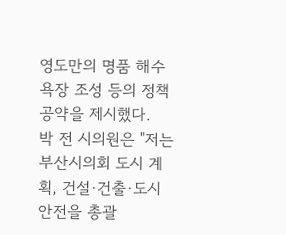영도만의 명품 해수욕장 조성 등의 정책 공약을 제시했다.
박 전 시의원은 "저는 부산시의회 도시 계획, 건설·건출·도시 안전을 총괄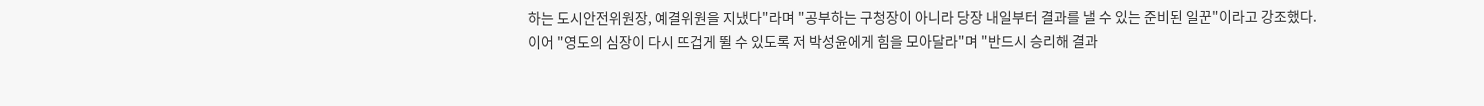하는 도시안전위원장, 예결위원을 지냈다"라며 "공부하는 구청장이 아니라 당장 내일부터 결과를 낼 수 있는 준비된 일꾼"이라고 강조했다.
이어 "영도의 심장이 다시 뜨겁게 뛸 수 있도록 저 박성윤에게 힘을 모아달라"며 "반드시 승리해 결과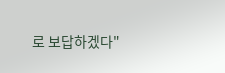로 보답하겠다"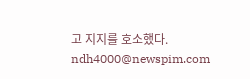고 지지를 호소했다.
ndh4000@newspim.com